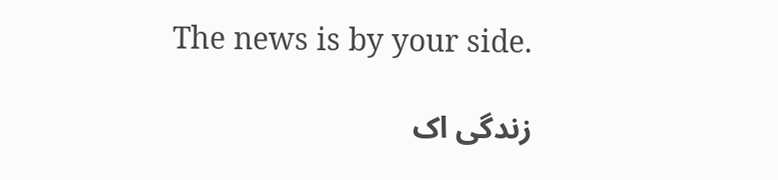The news is by your side.

زندگی اک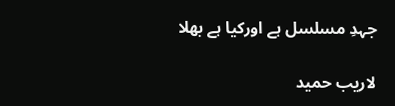جہدِ مسلسل ہے اورکیا ہے بھلا

لاریب حمید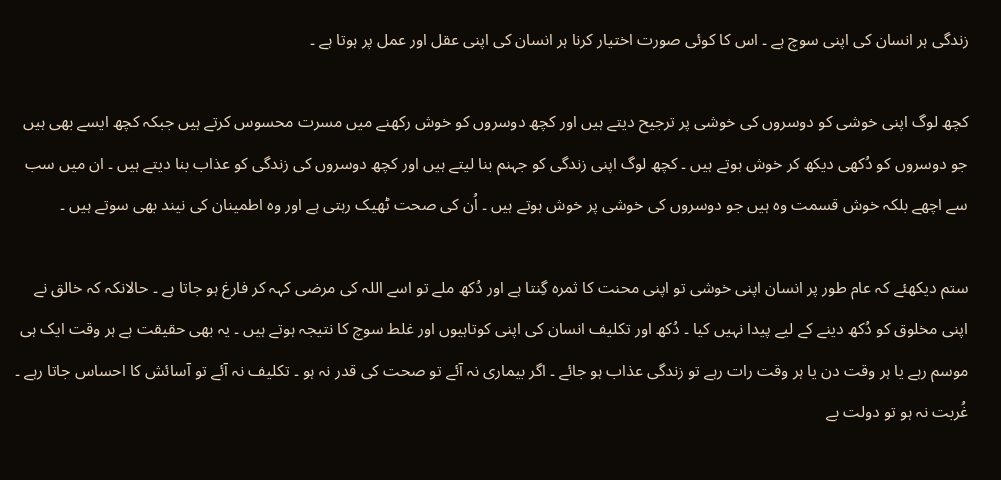زندگی ہر انسان کی اپنی سوچ ہے ۔ اس کا کوئی صورت اختیار کرنا ہر انسان کی اپنی عقل اور عمل پر ہوتا ہے ۔

کچھ لوگ اپنی خوشی کو دوسروں کی خوشی پر ترجیح دیتے ہیں اور کچھ دوسروں کو خوش رکھنے میں مسرت محسوس کرتے ہیں جبکہ کچھ ایسے بھی ہیں جو دوسروں کو دُکھی دیکھ کر خوش ہوتے ہیں ۔ کچھ لوگ اپنی زندگی کو جہنم بنا لیتے ہیں اور کچھ دوسروں کی زندگی کو عذاب بنا دیتے ہیں ۔ ان میں سب سے اچھے بلکہ خوش قسمت وہ ہیں جو دوسروں کی خوشی پر خوش ہوتے ہیں ۔ اُن کی صحت ٹھیک رہتی ہے اور وہ اطمینان کی نیند بھی سوتے ہیں ۔

ستم دیکھئے کہ عام طور پر انسان اپنی خوشی تو اپنی محنت کا ثمرہ گِنتا ہے اور دُکھ ملے تو اسے اللہ کی مرضی کہہ کر فارغ ہو جاتا ہے ۔ حالانکہ کہ خالق نے اپنی مخلوق کو دُکھ دینے کے لیے پیدا نہیں کیا ۔ دُکھ اور تکلیف انسان کی اپنی کوتاہیوں اور غلط سوچ کا نتیجہ ہوتے ہیں ۔ یہ بھی حقیقت ہے ہر وقت ایک ہی موسم رہے یا ہر وقت دن یا ہر وقت رات رہے تو زندگی عذاب ہو جائے ۔ اگر بیماری نہ آئے تو صحت کی قدر نہ ہو ۔ تکلیف نہ آئے تو آسائش کا احساس جاتا رہے ۔ غُربت نہ ہو تو دولت بے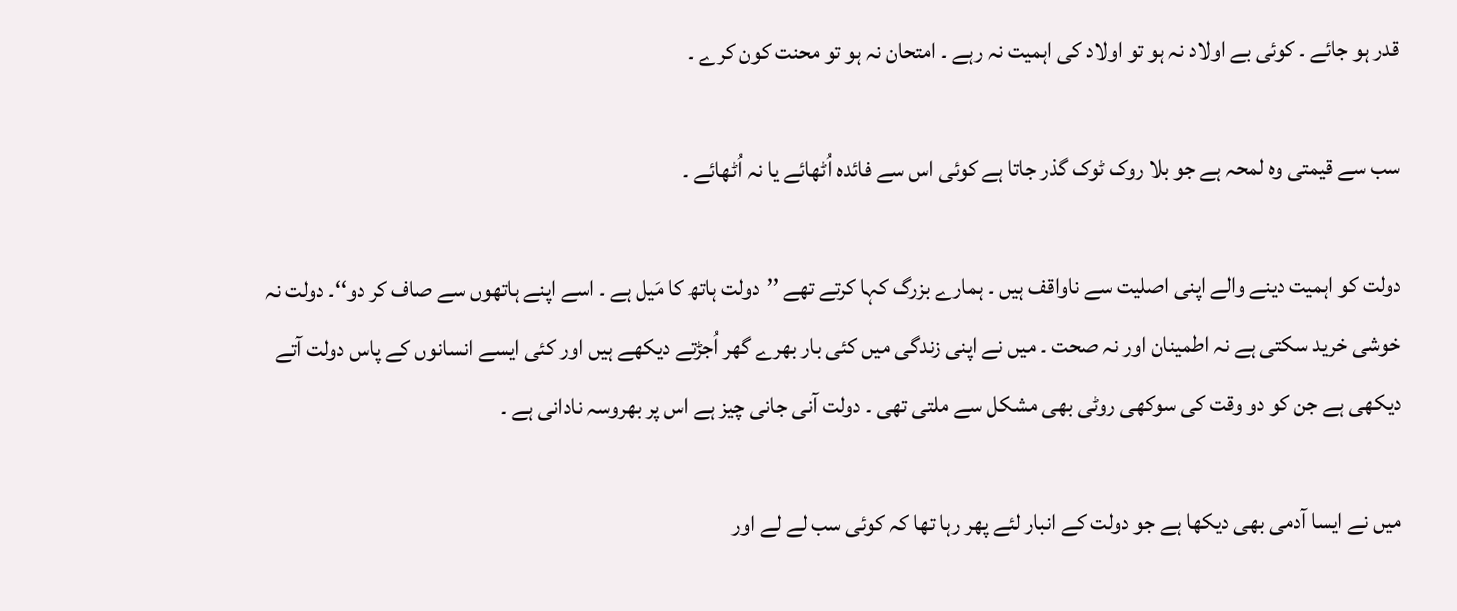قدر ہو جائے ۔ کوئی بے اولاد نہ ہو تو اولاد کی اہمیت نہ رہے ۔ امتحان نہ ہو تو محنت کون کرے ۔

سب سے قیمتی وہ لمحہ ہے جو بلا روک ٹوک گذر جاتا ہے کوئی اس سے فائدہ اُٹھائے یا نہ اُٹھائے ۔

دولت کو اہمیت دینے والے اپنی اصلیت سے ناواقف ہیں ۔ ہمارے بزرگ کہا کرتے تھے ’’دولت ہاتھ کا مَیل ہے ۔ اسے اپنے ہاتھوں سے صاف کر دو‘‘۔ دولت نہ خوشی خرید سکتی ہے نہ اطمینان اور نہ صحت ۔ میں نے اپنی زندگی میں کئی بار بھرے گھر اُجڑتے دیکھے ہیں اور کئی ایسے انسانوں کے پاس دولت آتے دیکھی ہے جن کو دو وقت کی سوکھی روٹی بھی مشکل سے ملتی تھی ۔ دولت آنی جانی چیز ہے اس پر بھروسہ نادانی ہے ۔

میں نے ایسا آدمی بھی دیکھا ہے جو دولت کے انبار لئے پھر رہا تھا کہ کوئی سب لے لے اور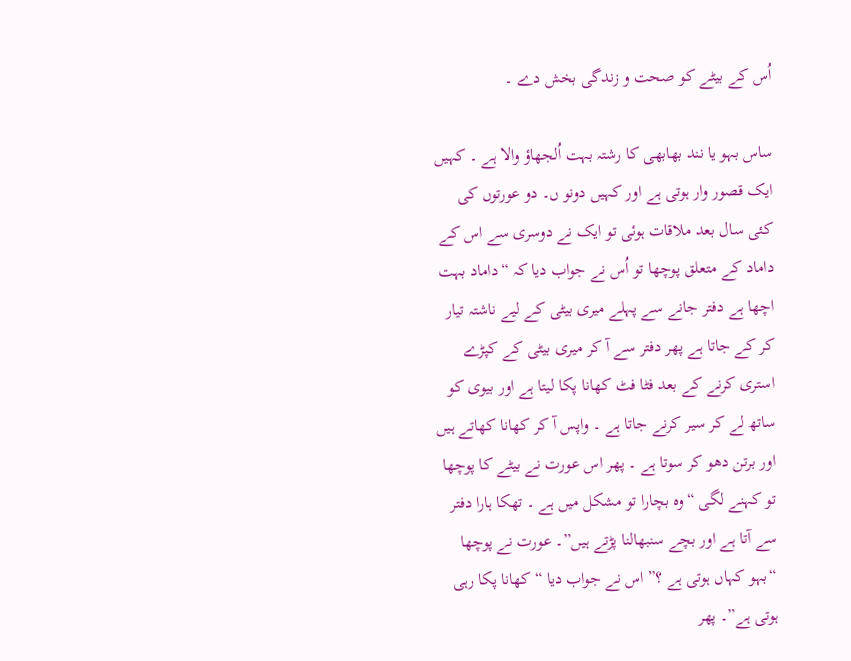اُس کے بیٹے کو صحت و زندگی بخش دے ۔

ساس بہو یا نند بھابھی کا رشتہ بہت اُلجھاؤ والا ہے ۔ کہیں ایک قصور وار ہوتی ہے اور کہیں دونو ں۔ دو عورتوں کی کئی سال بعد ملاقات ہوئی تو ایک نے دوسری سے اس کے داماد کے متعلق پوچھا تو اُس نے جواب دیا کہ “داماد بہت اچھا ہے دفتر جانے سے پہلے میری بیٹی کے لیے ناشتہ تیار کر کے جاتا ہے پھر دفتر سے آ کر میری بیٹی کے کپڑے استری کرنے کے بعد فٹا فٹ کھانا پکا لیتا ہے اور بیوی کو ساتھ لے کر سیر کرنے جاتا ہے ۔ واپس آ کر کھانا کھاتے ہیں اور برتن دھو کر سوتا ہے ۔ پھر اس عورت نے بیٹے کا پوچھا تو کہنے لگی “وہ بچارا تو مشکل میں ہے ۔ تھکا ہارا دفتر سے آتا ہے اور بچے سنبھالنا پڑتے ہیں”۔ عورت نے پوچھا “بہو کہاں ہوتی ہے ؟” اس نے جواب دیا “کھانا پکا رہی ہوتی ہے”۔ پھر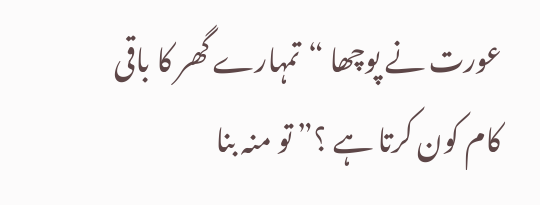عورت نے پوچھا “تمہارے گھر کا باقی کام کون کرتا ہے ؟” تو منہ بنا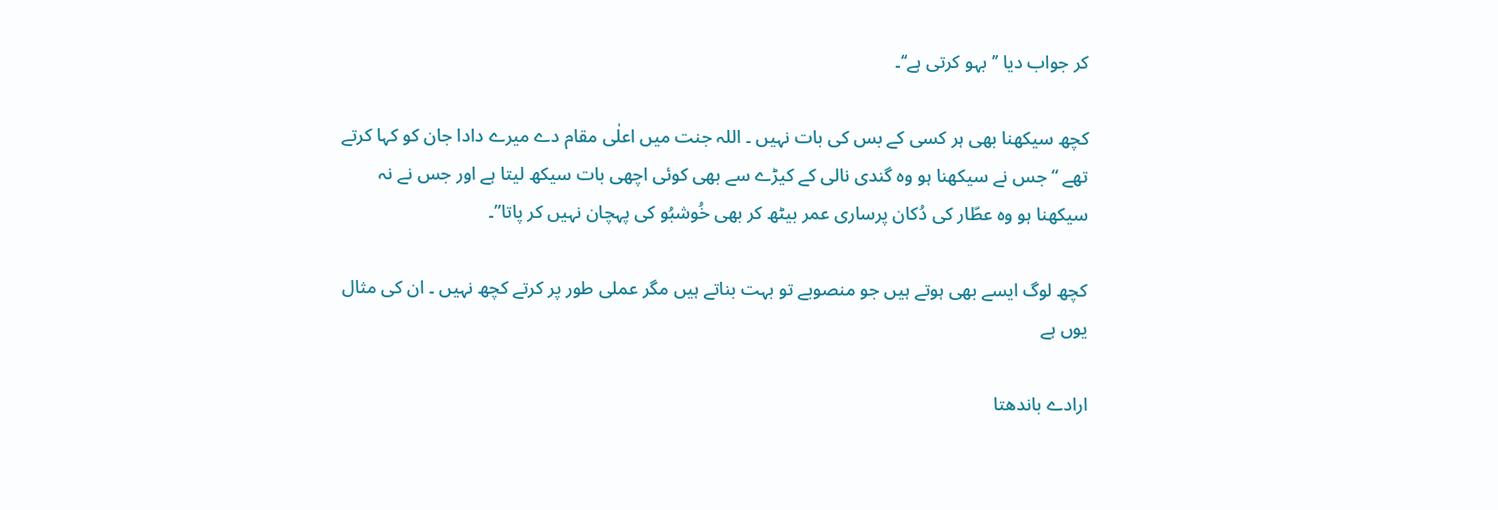کر جواب دیا ’’بہو کرتی ہے‘‘۔

کچھ سیکھنا بھی ہر کسی کے بس کی بات نہیں ۔ اللہ جنت میں اعلٰی مقام دے میرے دادا جان کو کہا کرتے تھے “جس نے سیکھنا ہو وہ گندی نالی کے کیڑے سے بھی کوئی اچھی بات سیکھ لیتا ہے اور جس نے نہ سیکھنا ہو وہ عطّار کی دُکان پرساری عمر بیٹھ کر بھی خُوشبُو کی پہچان نہیں کر پاتا”۔

کچھ لوگ ایسے بھی ہوتے ہیں جو منصوبے تو بہت بناتے ہیں مگر عملی طور پر کرتے کچھ نہیں ۔ ان کی مثال یوں ہے

ارادے باندھتا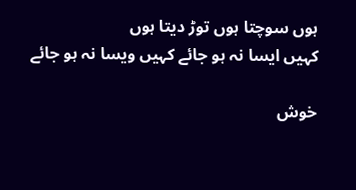ہوں سوچتا ہوں توڑ دیتا ہوں
کہیں ایسا نہ ہو جائے کہیں ویسا نہ ہو جائے

خوش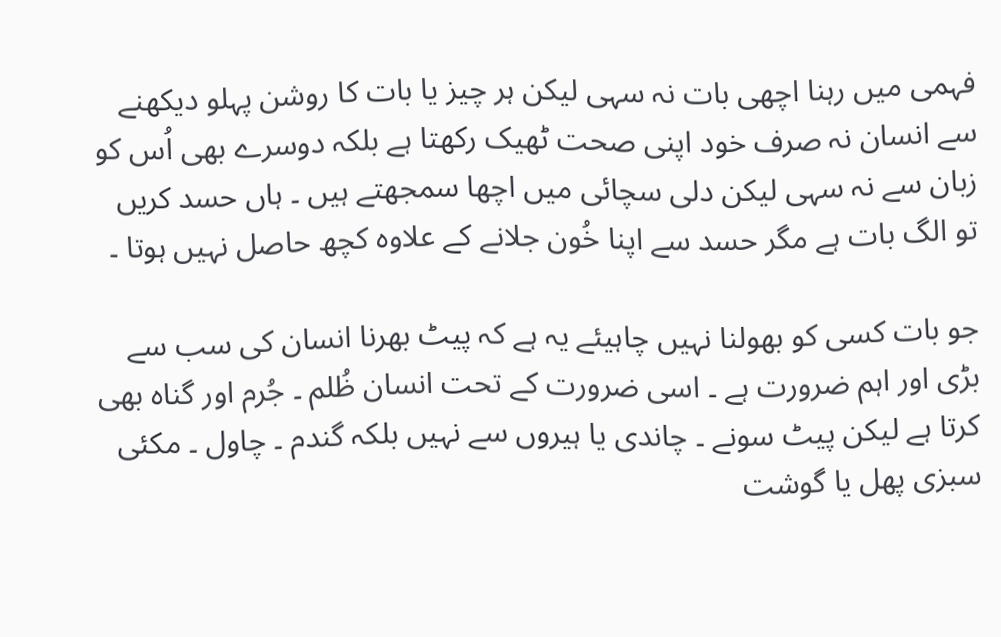فہمی میں رہنا اچھی بات نہ سہی لیکن ہر چیز یا بات کا روشن پہلو دیکھنے سے انسان نہ صرف خود اپنی صحت ٹھیک رکھتا ہے بلکہ دوسرے بھی اُس کو زبان سے نہ سہی لیکن دلی سچائی میں اچھا سمجھتے ہیں ۔ ہاں حسد کریں تو الگ بات ہے مگر حسد سے اپنا خُون جلانے کے علاوہ کچھ حاصل نہیں ہوتا ۔

جو بات کسی کو بھولنا نہیں چاہیئے یہ ہے کہ پیٹ بھرنا انسان کی سب سے بڑی اور اہم ضرورت ہے ۔ اسی ضرورت کے تحت انسان ظُلم ۔ جُرم اور گناہ بھی کرتا ہے لیکن پیٹ سونے ۔ چاندی یا ہیروں سے نہیں بلکہ گندم ۔ چاول ۔ مکئی سبزی پھل یا گوشت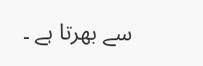سے بھرتا ہے ۔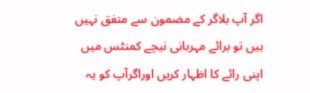اگر آپ بلاگر کے مضمون سے متفق نہیں ہیں تو برائے مہربانی نیچے کمنٹس میں اپنی رائے کا اظہار کریں اوراگرآپ کو یہ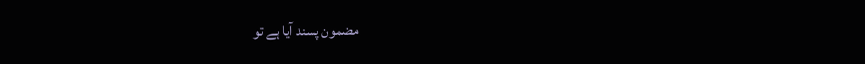مضمون پسند آیا ہے تو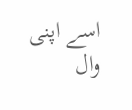اسے اپنی وال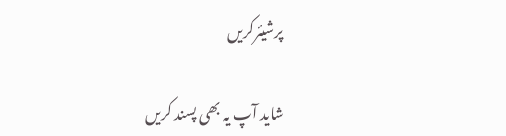پرشیئرکریں

شاید آپ یہ بھی پسند کریں